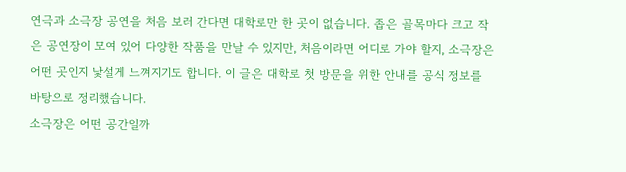연극과 소극장 공연을 처음 보러 간다면 대학로만 한 곳이 없습니다. 좁은 골목마다 크고 작은 공연장이 모여 있어 다양한 작품을 만날 수 있지만, 처음이라면 어디로 가야 할지, 소극장은 어떤 곳인지 낯설게 느껴지기도 합니다. 이 글은 대학로 첫 방문을 위한 안내를 공식 정보를 바탕으로 정리했습니다.
소극장은 어떤 공간일까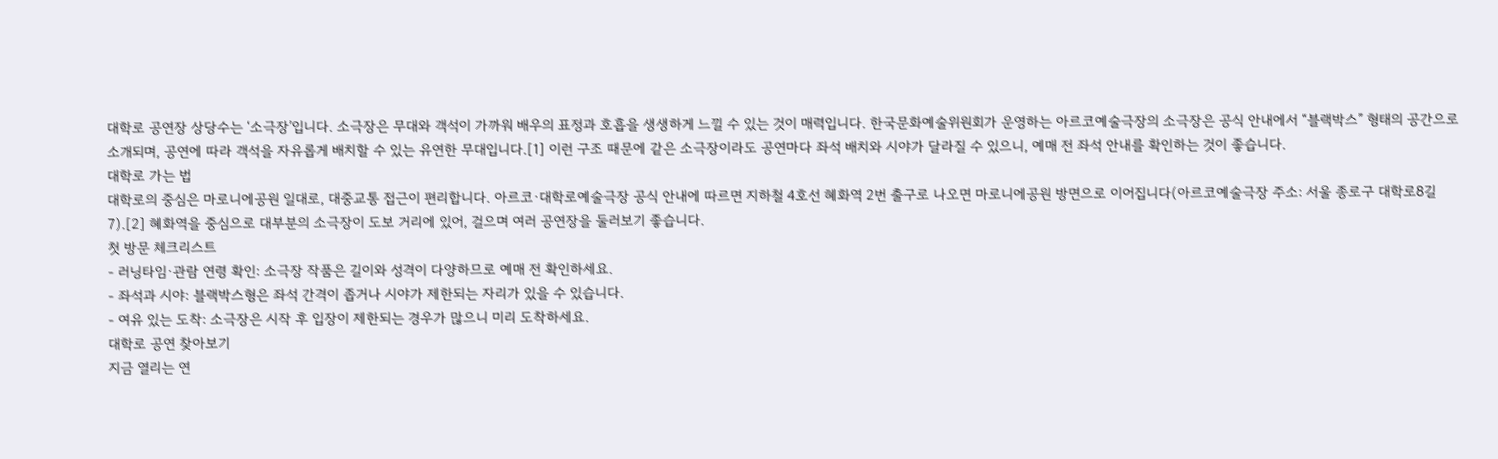대학로 공연장 상당수는 ‘소극장’입니다. 소극장은 무대와 객석이 가까워 배우의 표정과 호흡을 생생하게 느낄 수 있는 것이 매력입니다. 한국문화예술위원회가 운영하는 아르코예술극장의 소극장은 공식 안내에서 “블랙박스” 형태의 공간으로 소개되며, 공연에 따라 객석을 자유롭게 배치할 수 있는 유연한 무대입니다.[1] 이런 구조 때문에 같은 소극장이라도 공연마다 좌석 배치와 시야가 달라질 수 있으니, 예매 전 좌석 안내를 확인하는 것이 좋습니다.
대학로 가는 법
대학로의 중심은 마로니에공원 일대로, 대중교통 접근이 편리합니다. 아르코·대학로예술극장 공식 안내에 따르면 지하철 4호선 혜화역 2번 출구로 나오면 마로니에공원 방면으로 이어집니다(아르코예술극장 주소: 서울 종로구 대학로8길 7).[2] 혜화역을 중심으로 대부분의 소극장이 도보 거리에 있어, 걸으며 여러 공연장을 둘러보기 좋습니다.
첫 방문 체크리스트
- 러닝타임·관람 연령 확인: 소극장 작품은 길이와 성격이 다양하므로 예매 전 확인하세요.
- 좌석과 시야: 블랙박스형은 좌석 간격이 좁거나 시야가 제한되는 자리가 있을 수 있습니다.
- 여유 있는 도착: 소극장은 시작 후 입장이 제한되는 경우가 많으니 미리 도착하세요.
대학로 공연 찾아보기
지금 열리는 연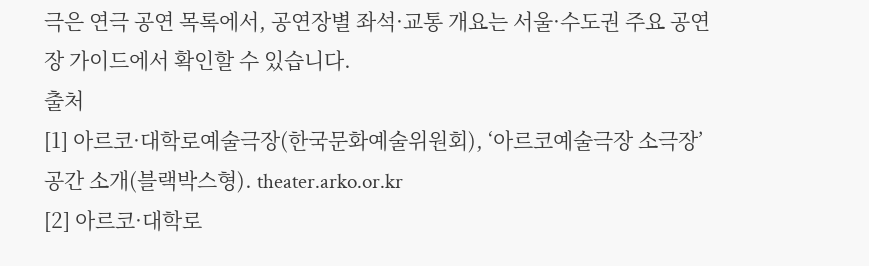극은 연극 공연 목록에서, 공연장별 좌석·교통 개요는 서울·수도권 주요 공연장 가이드에서 확인할 수 있습니다.
출처
[1] 아르코·대학로예술극장(한국문화예술위원회), ‘아르코예술극장 소극장’ 공간 소개(블랙박스형). theater.arko.or.kr
[2] 아르코·대학로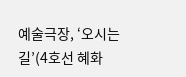예술극장, ‘오시는 길’(4호선 혜화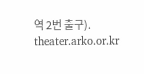역 2번 출구). theater.arko.or.kr